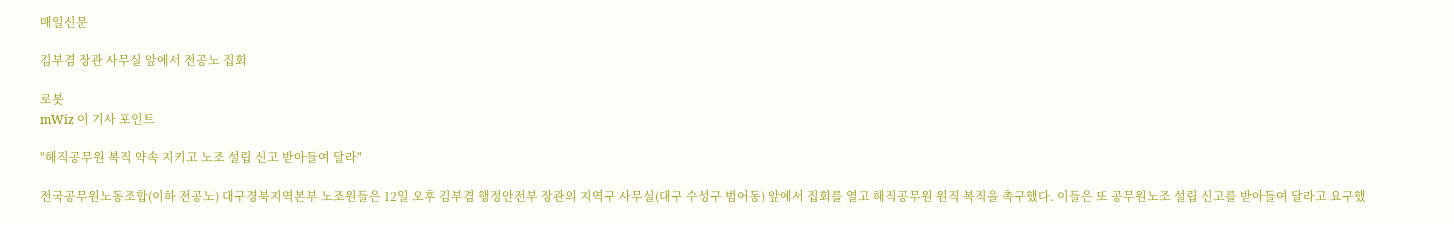매일신문

김부겸 장관 사무실 앞에서 전공노 집회

로봇
mWiz 이 기사 포인트

"해직공무원 복직 약속 지키고 노조 설립 신고 받아들여 달라"

전국공무원노동조합(이하 전공노) 대구경북지역본부 노조원들은 12일 오후 김부겸 행정안전부 장관의 지역구 사무실(대구 수성구 범어동) 앞에서 집회를 열고 해직공무원 원직 복직을 촉구했다. 이들은 또 공무원노조 설립 신고를 받아들여 달라고 요구했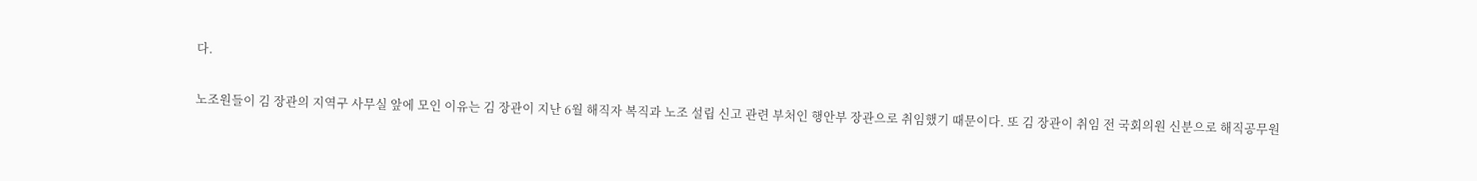다.

노조원들이 김 장관의 지역구 사무실 앞에 모인 이유는 김 장관이 지난 6월 해직자 복직과 노조 설립 신고 관련 부처인 행안부 장관으로 취임했기 때문이다. 또 김 장관이 취임 전 국회의원 신분으로 해직공무원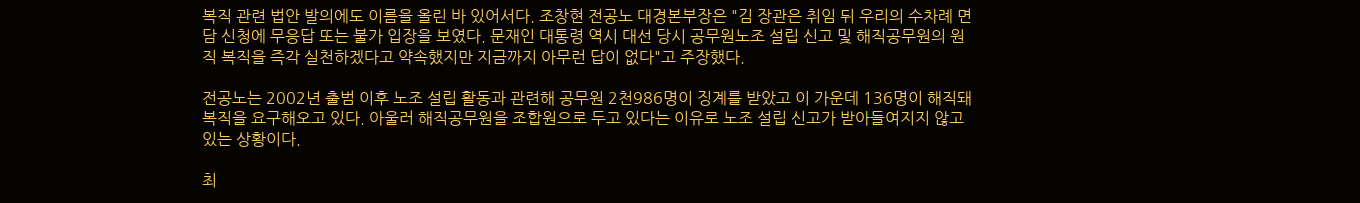복직 관련 법안 발의에도 이름을 올린 바 있어서다. 조창현 전공노 대경본부장은 "김 장관은 취임 뒤 우리의 수차례 면담 신청에 무응답 또는 불가 입장을 보였다. 문재인 대통령 역시 대선 당시 공무원노조 설립 신고 및 해직공무원의 원직 복직을 즉각 실천하겠다고 약속했지만 지금까지 아무런 답이 없다"고 주장했다.

전공노는 2002년 출범 이후 노조 설립 활동과 관련해 공무원 2천986명이 징계를 받았고 이 가운데 136명이 해직돼 복직을 요구해오고 있다. 아울러 해직공무원을 조합원으로 두고 있다는 이유로 노조 설립 신고가 받아들여지지 않고 있는 상황이다.

최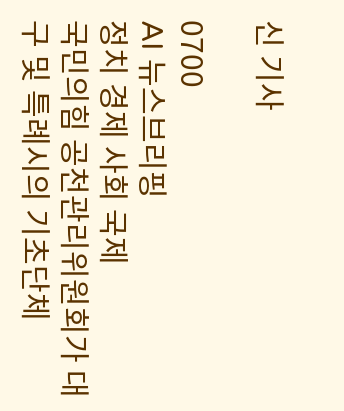신 기사

0700
AI 뉴스브리핑
정치 경제 사회 국제
국민의힘 공천관리위원회가 대구 및 특례시의 기초단체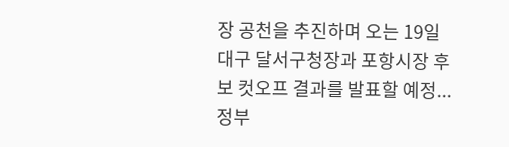장 공천을 추진하며 오는 19일 대구 달서구청장과 포항시장 후보 컷오프 결과를 발표할 예정...
정부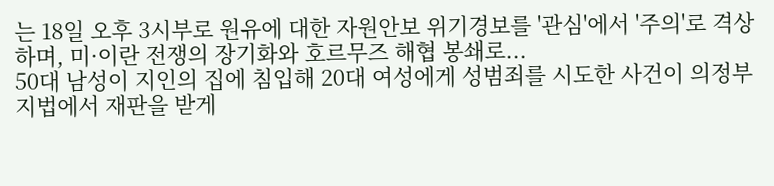는 18일 오후 3시부로 원유에 대한 자원안보 위기경보를 '관심'에서 '주의'로 격상하며, 미·이란 전쟁의 장기화와 호르무즈 해협 봉쇄로...
50대 남성이 지인의 집에 침입해 20대 여성에게 성범죄를 시도한 사건이 의정부지법에서 재판을 받게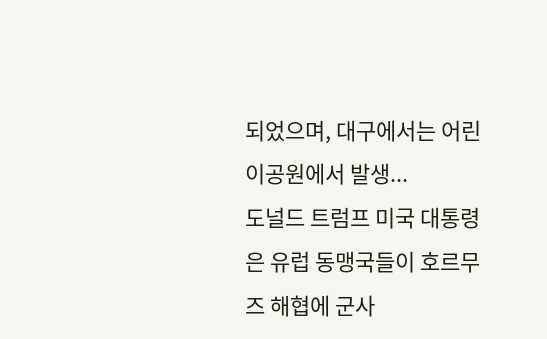되었으며, 대구에서는 어린이공원에서 발생...
도널드 트럼프 미국 대통령은 유럽 동맹국들이 호르무즈 해협에 군사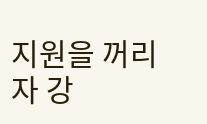지원을 꺼리자 강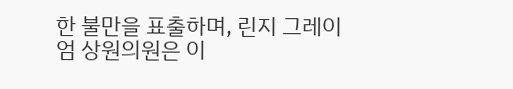한 불만을 표출하며, 린지 그레이엄 상원의원은 이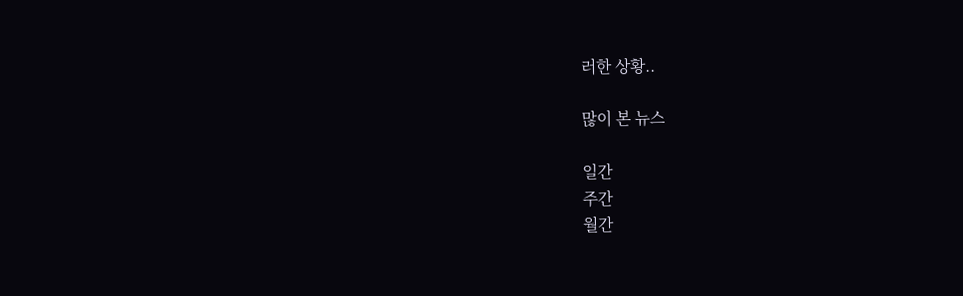러한 상황..

많이 본 뉴스

일간
주간
월간